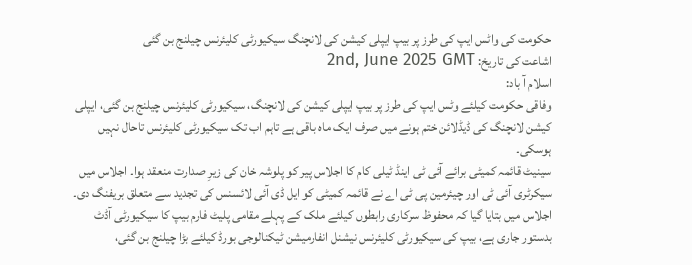حکومت کی واٹس ایپ کی طرز پر بیپ ایپلی کیشن کی لانچنگ سیکیورٹی کلیئرنس چیلنج بن گئی
اشاعت کی تاریخ: 2nd, June 2025 GMT
اسلام آ باد:
وفاقی حکومت کیلئے وٹس ایپ کی طرز پر بیپ ایپلی کیشن کی لانچنگ، سیکیورٹی کلیئرنس چیلنج بن گئی، ایپلی کیشن لانچنگ کی ڈیڈلائن ختم ہونے میں صرف ایک ماہ باقی ہے تاہم اب تک سیکیورٹی کلیئرنس تاحال نہیں ہوسکی۔
سینیٹ قائمہ کمیٹی برائے آئی ٹی اینڈ ٹیلی کام کا اجلاس پیر کو پلوشہ خان کی زیرِ صدارت منعقد ہوا۔ اجلاس میں سیکرٹری آئی ٹی اور چیئرمین پی ٹی اے نے قائمہ کمیٹی کو ایل ڈی آئی لائسنس کی تجدید سے متعلق بریفنگ دی۔
اجلاس میں بتایا گیا کہ محفوظ سرکاری رابطوں کیلئے ملک کے پہلے مقامی پلیٹ فارم بیپ کا سیکیورٹی آڈٹ بدستور جاری ہے، بیپ کی سیکیورٹی کلیئرنس نیشنل انفارمیشن ٹیکنالوجی بورڈ کیلئے بڑا چیلنج بن گئی،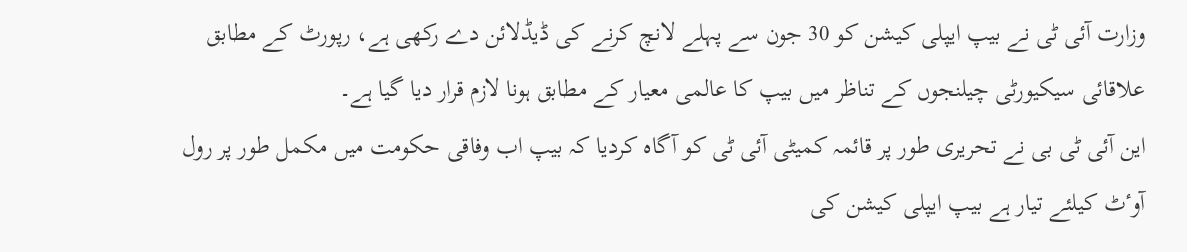وزارت آئی ٹی نے بیپ ایپلی کیشن کو 30 جون سے پہلے لانچ کرنے کی ڈیڈلائن دے رکھی ہے، رپورٹ کے مطابق علاقائی سیکیورٹی چیلنجوں کے تناظر میں بیپ کا عالمی معیار کے مطابق ہونا لازم قرار دیا گیا ہے۔
این آئی ٹی بی نے تحریری طور پر قائمہ کمیٹی آئی ٹی کو آگاہ کردیا کہ بیپ اب وفاقی حکومت میں مکمل طور پر رول آوٴٹ کیلئے تیار ہے بیپ ایپلی کیشن کی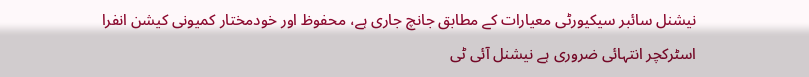نیشنل سائبر سیکیورٹی معیارات کے مطابق جانچ جاری ہے، محفوظ اور خودمختار کمیونی کیشن انفرا اسٹرکچر انتہائی ضروری ہے نیشنل آئی ٹی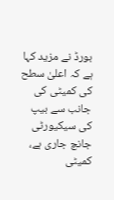بورڈ نے مزید کہا ہے کہ اعلیٰ سطح کی کمیٹی کی جانب سے بیپ کی سیکیورٹی جانچ جاری ہے، کمیٹی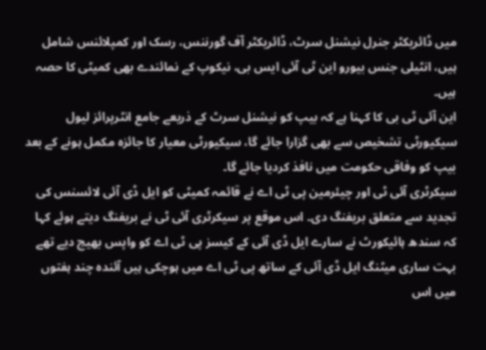میں ڈائریکٹر جنرل نیشنل سرٹ، ڈائریکٹر آف گورننس، رسک اور کمپلائنس شامل ہیں، انٹیلی جنس بیورو این ٹی آئی ایس بی، نیکوپ کے نمائندے بھی کمیٹی کا حصہ ہیں۔
این آئی ٹی بی کا کہنا ہے کہ بیپ کو نیشنل سرٹ کے ذریعے جامع انٹرپرائز لیول سیکیورٹی تشخیص سے بھی گزارا جائے گا، سیکیورٹی معیار کا جائزہ مکمل ہونے کے بعد بیپ کو وفاقی حکومت میں نافذ کردیا جائے گا۔
سیکرٹری آئی ٹی اور چیئرمین پی ٹی اے نے قائمہ کمیٹی کو ایل ڈی آئی لائسنس کی تجدید سے متعلق بریفنگ دی۔ اس موقع پر سیکرٹری آئی ٹی نے بریفنگ دیتے ہوئے کہا کہ سندھ ہائیکورٹ نے سارے ایل ڈی آئی کے کیسز پی ٹی اے کو واپس بھیج دیے تھے بہت ساری میٹنگ ایل ڈی آئی کے ساتھ پی ٹی اے میں ہوچکی ہیں آئندہ چند ہفتوں میں اس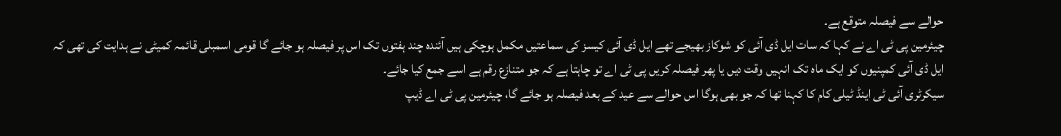حوالے سے فیصلہ متوقع ہے۔
چیئرمین پی ٹی اے نے کہا کہ سات ایل ڈی آئی کو شوکاز بھیجے تھے ایل ڈی آئی کیسز کی سماعتیں مکمل ہوچکی ہیں آئندہ چند ہفتوں تک اس پر فیصلہ ہو جائے گا قومی اسمبلی قائمہ کمیٹی نے ہدایت کی تھی کہ ایل ڈی آئی کمپنیوں کو ایک ماہ تک انہیں وقت دیں یا پھر فیصلہ کریں پی ٹی اے تو چاہتا ہے کہ جو متنازع رقم ہے اسے جمع کیا جائے۔
سیکرٹری آئی ٹی اینڈ ٹیلی کام کا کہنا تھا کہ جو بھی ہوگا اس حوالے سے عید کے بعد فیصلہ ہو جائے گا، چیئرمین پی ٹی اے ڈیپ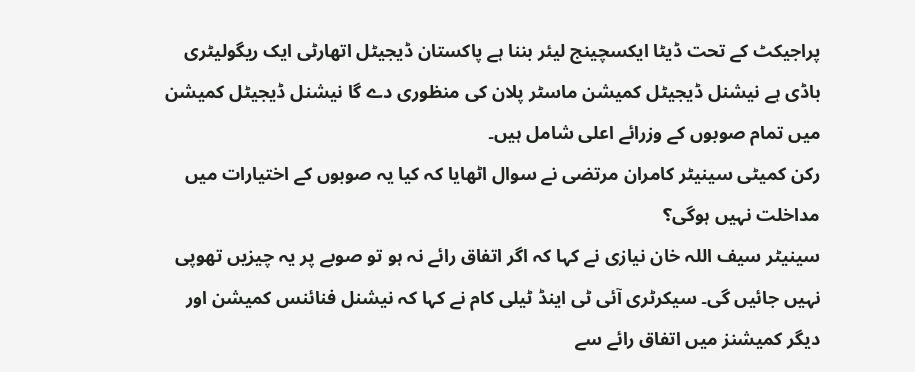پراجیکٹ کے تحت ڈیٹا ایکسچینج لیئر بننا ہے پاکستان ڈیجیٹل اتھارٹی ایک ریگولیٹری باڈی ہے نیشنل ڈیجیٹل کمیشن ماسٹر پلان کی منظوری دے گا نیشنل ڈیجیٹل کمیشن میں تمام صوبوں کے وزرائے اعلی شامل ہیں۔
رکن کمیٹی سینیٹر کامران مرتضی نے سوال اٹھایا کہ کیا یہ صوبوں کے اختیارات میں مداخلت نہیں ہوگی؟
سینیٹر سیف اللہ خان نیازی نے کہا کہ اگر اتفاق رائے نہ ہو تو صوبے پر یہ چیزیں تھوپی نہیں جائیں گی۔ سیکرٹری آئی ٹی اینڈ ٹیلی کام نے کہا کہ نیشنل فنائنس کمیشن اور دیگر کمیشنز میں اتفاق رائے سے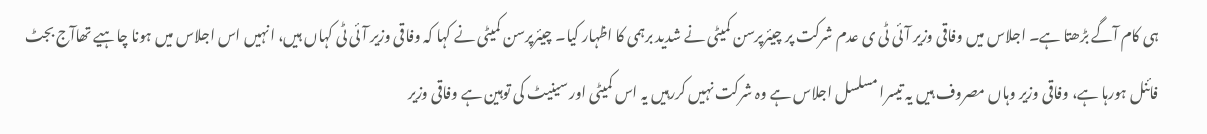ہی کام آگے بڑھتا ہے۔ اجلاس میں وفاقی وزیر آئی ٹی ی عدم شرکت پر چیئرپرسن کمیٹی نے شدید برہمی کا اظہار کیا۔ چیئرپرسن کمیٹی نے کہا کہ وفاقی وزیر آئی ٹی کہاں ہیں، انہیں اس اجلاس میں ہونا چاہیے تھاآج بجٹ فائنل ہورہا ہے، وفاقی وزیر وہاں مصروف ہیں یہ تیسرا مسلسل اجلاس ہے وہ شرکت نہیں کررہیں یہ اس کمیٹی اور سینیٹ کی توہین ہے وفاقی وزیر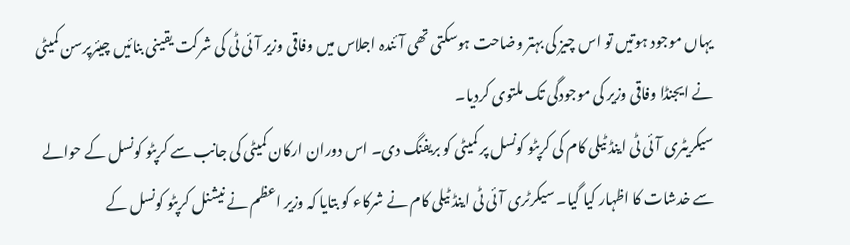یہاں موجود ہوتیں تو اس چیز کی بہتر وضاحت ہوسکتی تھی آئندہ اجلاس میں وفاقی وزیر آئی ٹی کی شرکت یقینی بنائیں چیئرپرسن کمیٹی نے ایجنڈا وفاقی وزیر کی موجودگی تک ملتوی کردیا۔
سیکریٹری آئی ٹی اینڈ ٹیلی کام کی کرپٹو کونسل پر کمیٹی کو بریفنگ دی۔ اس دوران ارکان کمیٹی کی جانب سے کرپٹو کونسل کے حوالے سے خدشات کا اظہار کیا گیا۔ سیکرٹری آئی ٹی اینڈ ٹیلی کام نے شرکاء کو بتایا کہ وزیر اعظم نے نیشنل کرپٹو کونسل کے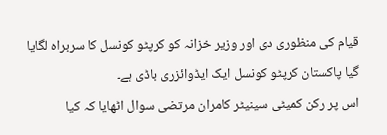قیام کی منظوری دی اور وزیر خزانہ کو کرپٹو کونسل کا سربراہ لگایا گیا پاکستان کرپٹو کونسل ایک ایڈوائزری باڈی ہے۔
اس پر رکن کمیٹی سینیٹر کامران مرتضی سوال اٹھایا کہ کیا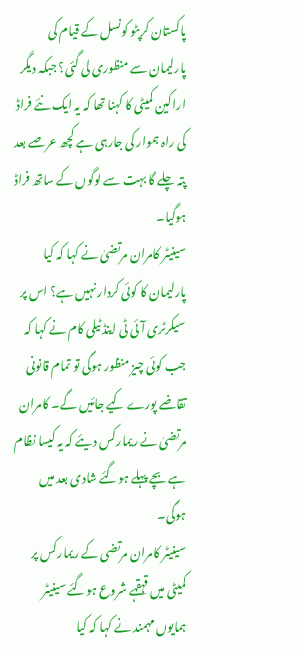پاکستان کرپٹو کونسل کے قیام کی پارلیمان سے منظوری لی گئی؟ جبکہ دیگر اراکین کمیٹی کا کہنا تھا کہ یہ ایک نئے فراڈ کی راہ ہموار کی جارہی ہے کچھ عرصے بعد پتہ چلے گا بہت سے لوگوں کے ساتھ فراڈ ہوگیا۔
سینیٹر کامران مرتضیٰ نے کہا کہ کیا پارلیمان کا کوئی کردار نہیں ہے؟ اس پر سیکرٹری آئی ٹی اینڈ ٹیلی کام نے کہا کہ جب کوئی چیز منظور ہوگی تو تمام قانونی تقاضے پورے کیے جائیں گے۔ کامران مرتضیٰ نے ریمارکس دیئے کہ یہ کیسا نظام ہے بچے پہلے ہوگئے شادی بعد میں ہوگی۔
سینیٹر کامران مرتضی کے ریمارکس پر کمیٹی میں قہقہے شروع ہوگئے سینیٹر ہمایوں مہمند نے کہا کہ کیا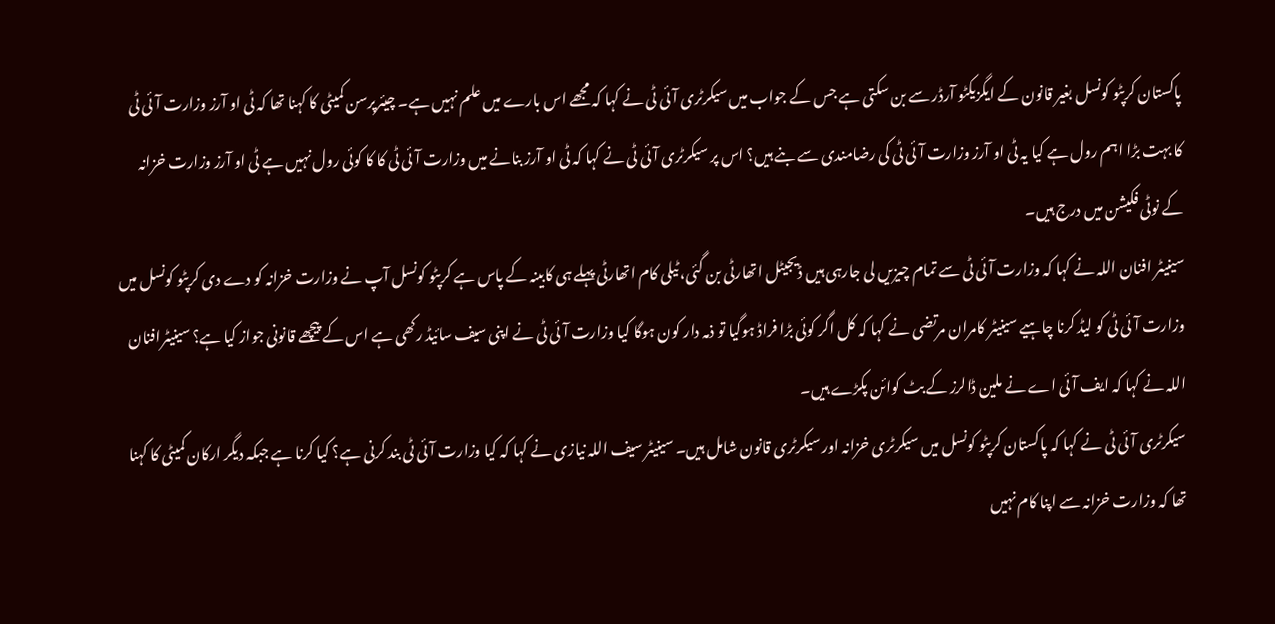پاکستان کرپٹو کونسل بغیر قانون کے ایگزیکٹو آرڈر سے بن سکتی ہے جس کے جواب میں سیکرٹری آئی ٹی نے کہا کہ مجھے اس بارے میں علم نہیں ہے۔ چیئرپرسن کمیٹی کا کہنا تھا کہ ٹی او آرز وزارت آئی ٹی کا بہت بڑا اہم رول ہے کیا یہ ٹی او آرز وزارت آئی ٹی کی رضامندی سے بنے ہیں؟ اس پر سیکرٹری آئی ٹی نے کہا کہ ٹی او آرز بنانے میں وزارت آئی ٹی کا کا کوئی رول نہیں ہے ٹی او آرز وزارت خزانہ کے نوٹی فکیشن میں درج ہیں۔
سینیٹر افنان اللہ نے کہا کہ وزارت آئی ٹی سے تمام چیزیں لی جارہی ہیں ڈیجیٹل اتھارٹی بن گئی، ٹیلی کام اتھارٹی پہلے ہی کابینہ کے پاس ہے کرپٹو کونسل آپ نے وزارت خزانہ کو دے دی کرپٹو کونسل میں وزارت آئی ٹی کو لیڈ کرنا چاہیے سینیٹر کامران مرتضی نے کہا کہ کل اگر کوئی بڑا فراڈ ہوگیا تو ذمہ دار کون ہوگا کیا وزارت آئی ٹی نے اپنی سیف سائیڈ رکھی ہے اس کے پیچھے قانونی جواز کیا ہے؟ سینیٹرافنان اللہ نے کہا کہ ایف آئی اے نے ملین ڈالرز کے بٹ کوائن پکڑے ہیں۔
سیکرٹری آئی ٹی نے کہا کہ پاکستان کرپٹو کونسل میں سیکرٹری خزانہ اور سیکرٹری قانون شامل ہیں۔ سینیٹر سیف اللہ نیازی نے کہا کہ کیا وزارت آئی ٹی بند کرنی ہے؟ کیا کرنا ہے جبکہ دیگر ارکان کمیٹی کا کہنا تھا کہ وزارت خزانہ سے اپنا کام نہیں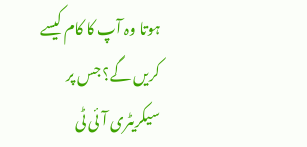ہوتا وہ آپ کا کام کیسے کریں گے؟ جس پر سیکریٹری آئی ٹی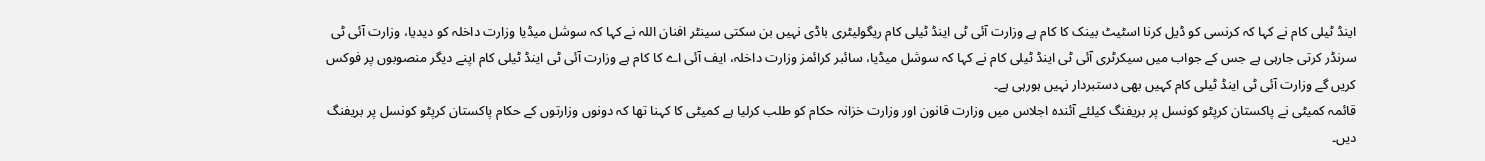اینڈ ٹیلی کام نے کہا کہ کرنسی کو ڈیل کرنا اسٹیٹ بینک کا کام ہے وزارت آئی ٹی اینڈ ٹیلی کام ریگولیٹری باڈی نہیں بن سکتی سینٹر افنان اللہ نے کہا کہ سوشل میڈیا وزارت داخلہ کو دیدیا، وزارت آئی ٹی سرنڈر کرتی جارہی ہے جس کے جواب میں سیکرٹری آئی ٹی اینڈ ٹیلی کام نے کہا کہ سوشل میڈیا، سائبر کرائمز وزارت داخلہ، ایف آئی اے کا کام ہے وزارت آئی ٹی اینڈ ٹیلی کام اپنے دیگر منصوبوں پر فوکس کریں گے وزارت آئی ٹی اینڈ ٹیلی کام کہیں بھی دستبردار نہیں ہورہی ہے۔
قائمہ کمیٹی نے پاکستان کرپٹو کونسل پر بریفنگ کیلئے آئندہ اجلاس میں وزارت قانون اور وزارت خزانہ حکام کو طلب کرلیا ہے کمیٹی کا کہنا تھا کہ دونوں وزارتوں کے حکام پاکستان کرپٹو کونسل پر بریفنگ دیں۔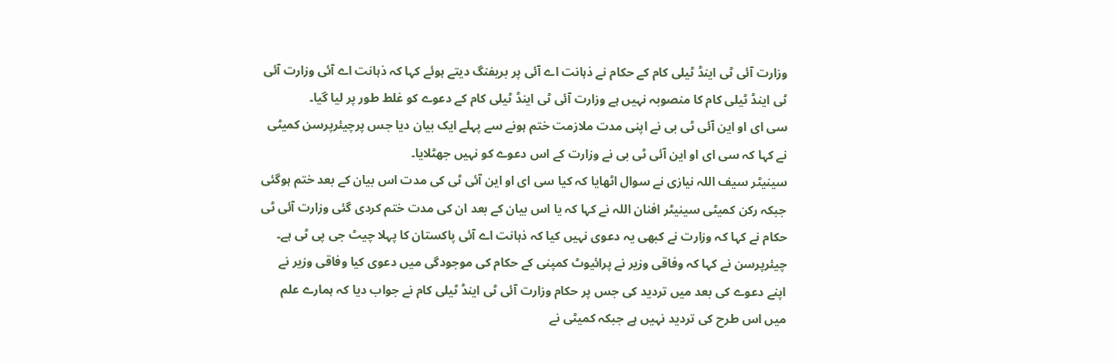وزارت آئی ٹی اینڈ ٹیلی کام کے حکام نے ذہانت اے آئی پر بریفنگ دیتے ہوئے کہا کہ ذہانت اے آئی وزارت آئی ٹی اینڈ ٹیلی کام کا منصوبہ نہیں ہے وزارت آئی ٹی اینڈ ٹیلی کام کے دعوے کو غلط طور پر لیا گیا۔
سی ای او این آئی ٹی بی نے اپنی مدت ملازمت ختم ہونے سے پہلے ایک بیان دیا جس پرچیئرپرسن کمیٹی نے کہا کہ سی ای او این آئی ٹی بی نے وزارت کے اس دعوے کو نہیں جھٹلایا۔
سینیٹر سیف اللہ نیازی نے سوال اٹھایا کہ کیا سی ای او این آئی ٹی کی مدت اس بیان کے بعد ختم ہوگئی جبکہ رکن کمیٹی سینیٹر افنان اللہ نے کہا کہ یا اس بیان کے بعد ان کی مدت ختم کردی گئی وزارت آئی ٹی حکام نے کہا کہ وزارت نے کبھی یہ دعوی نہیں کیا کہ ذہانت اے آئی پاکستان کا پہلا چیٹ جی پی ٹی ہے۔
چیئرپرسن نے کہا کہ وفاقی وزیر نے پرائیوٹ کمپنی کے حکام کی موجودگی میں دعوی کیا وفاقی وزیر نے اپنے دعوے کی بعد میں تردید کی جس پر حکام وزارت آئی ٹی اینڈ ٹیلی کام نے جواب دیا کہ ہمارے علم میں اس طرح کی تردید نہیں ہے جبکہ کمیٹی نے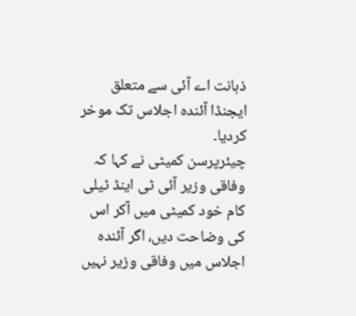ذہانت اے آئی سے متعلق ایجنڈا آئندہ اجلاس تک موخر کردیا۔
چیئرپرسن کمیٹی نے کہا کہ وفاقی وزیر آئی ٹی اینڈ ٹیلی کام خود کمیٹی میں آکر اس کی وضاحت دیں، اگر آئندہ اجلاس میں وفاقی وزیر نہیں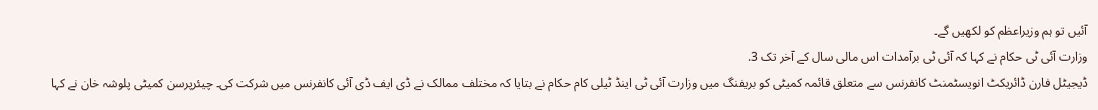آئیں تو ہم وزیراعظم کو لکھیں گے۔
وزارت آئی ٹی حکام نے کہا کہ آئی ٹی برآمدات اس مالی سال کے آخر تک 3.
ڈیجیٹل فارن ڈائریکٹ انویسٹمنٹ کانفرنس سے متعلق قائمہ کمیٹی کو بریفنگ میں وزارت آئی ٹی اینڈ ٹیلی کام حکام نے بتایا کہ مختلف ممالک نے ڈی ایف ڈی آئی کانفرنس میں شرکت کی۔ چیئرپرسن کمیٹی پلوشہ خان نے کہا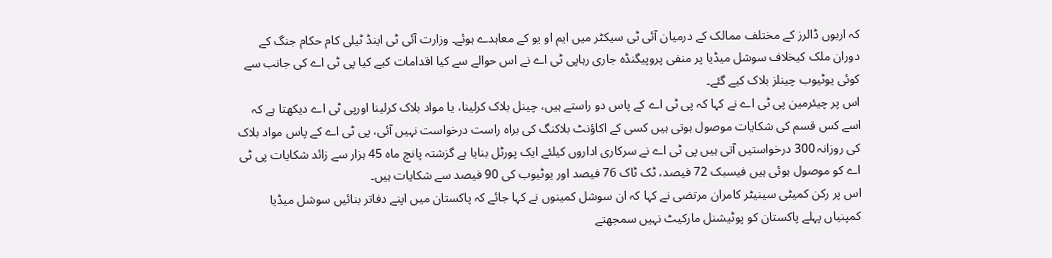کہ اربوں ڈالرز کے مختلف ممالک کے درمیان آئی ٹی سیکٹر میں ایم او یو کے معاہدے ہوئے۔ وزارت آئی ٹی اینڈ ٹیلی کام حکام جنگ کے دوران ملک کیخلاف سوشل میڈیا پر منفی پروپیگنڈہ جاری رہاپی ٹی اے نے اس حوالے سے کیا اقدامات کیے کیا پی ٹی اے کی جانب سے کوئی یوٹیوب چینلز بلاک کیے گئے۔
اس پر چیئرمین پی ٹی اے نے کہا کہ پی ٹی اے کے پاس دو راستے ہیں، چینل بلاک کرلینا، یا مواد بلاک کرلینا اورپی ٹی اے دیکھتا ہے کہ اسے کس قسم کی شکایات موصول ہوتی ہیں کسی کے اکاؤنٹ بلاکنگ کی براہ راست درخواست نہیں آئی، پی ٹی اے کے پاس مواد بلاک کی روزانہ 300 درخواستیں آتی ہیں پی ٹی اے نے سرکاری اداروں کیلئے ایک پورٹل بنایا ہے گزشتہ پانچ ماہ 45 ہزار سے زائد شکایات پی ٹی اے کو موصول ہوئی ہیں فیسبک 72 فیصد، ٹک ٹاک 76 فیصد اور یوٹیوب کی 90 فیصد سے شکایات ہیں۔
اس پر رکن کمیٹی سینیٹر کامران مرتضی نے کہا کہ ان سوشل کمینوں نے کہا جائے کہ پاکستان میں اپنے دفاتر بنائیں سوشل میڈیا کمپنیاں پہلے پاکستان کو پوٹیشنل مارکیٹ نہیں سمجھتے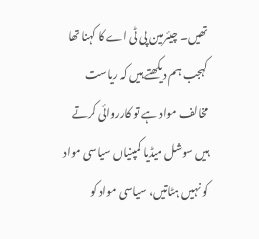تھیں۔ چیئرمین پی ٹی اے کا کہنا تھا کہجب ہم دیکھتے ہیں کہ ریاست مخالف مواد ہے تو کارروائی کرتے ہیں سوشل میڈیا کمپنیاں سیاسی مواد کو نہیں ہٹاتیں، سیاسی مواد کو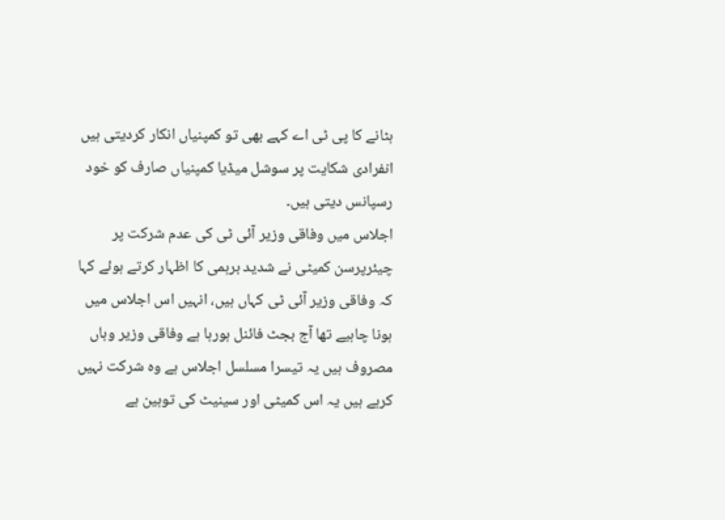ہٹانے کا پی ٹی اے کہے بھی تو کمپنیاں انکار کردیتی ہیں انفرادی شکایت پر سوشل میڈیا کمپنیاں صارف کو خود رسپانس دیتی ہیں۔
اجلاس میں وفاقی وزیر آئی ٹی کی عدم شرکت پر چیئرپرسن کمیٹی نے شدید برہمی کا اظہار کرتے ہوئے کہا کہ وفاقی وزیر آئی ٹی کہاں ہیں، انہیں اس اجلاس میں ہونا چاہیے تھا آج بجٹ فائنل ہورہا ہے وفاقی وزیر وہاں مصروف ہیں یہ تیسرا مسلسل اجلاس ہے وہ شرکت نہیں کرہے ہیں یہ اس کمیٹی اور سینیٹ کی توہین ہے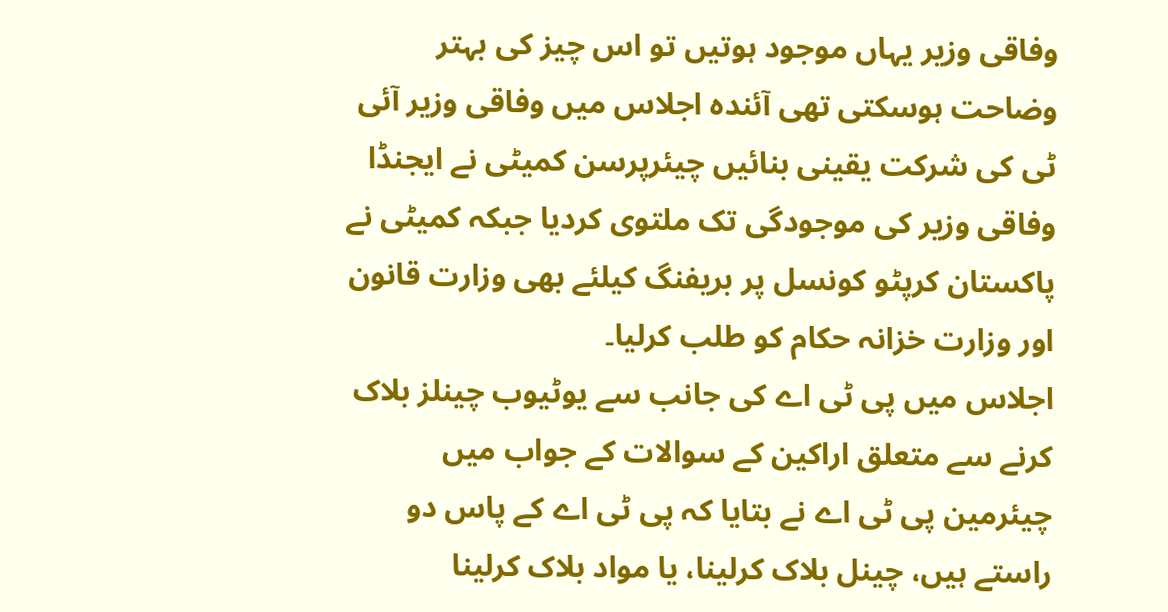وفاقی وزیر یہاں موجود ہوتیں تو اس چیز کی بہتر وضاحت ہوسکتی تھی آئندہ اجلاس میں وفاقی وزیر آئی ٹی کی شرکت یقینی بنائیں چیئرپرسن کمیٹی نے ایجنڈا وفاقی وزیر کی موجودگی تک ملتوی کردیا جبکہ کمیٹی نے پاکستان کرپٹو کونسل پر بریفنگ کیلئے بھی وزارت قانون اور وزارت خزانہ حکام کو طلب کرلیا۔
اجلاس میں پی ٹی اے کی جانب سے یوٹیوب چینلز بلاک کرنے سے متعلق اراکین کے سوالات کے جواب میں چیئرمین پی ٹی اے نے بتایا کہ پی ٹی اے کے پاس دو راستے ہیں، چینل بلاک کرلینا، یا مواد بلاک کرلینا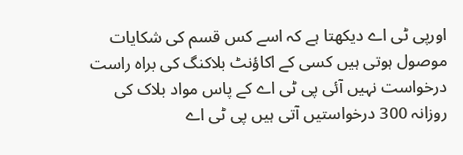اورپی ٹی اے دیکھتا ہے کہ اسے کس قسم کی شکایات موصول ہوتی ہیں کسی کے اکاؤنٹ بلاکنگ کی براہ راست درخواست نہیں آئی پی ٹی اے کے پاس مواد بلاک کی روزانہ 300 درخواستیں آتی ہیں پی ٹی اے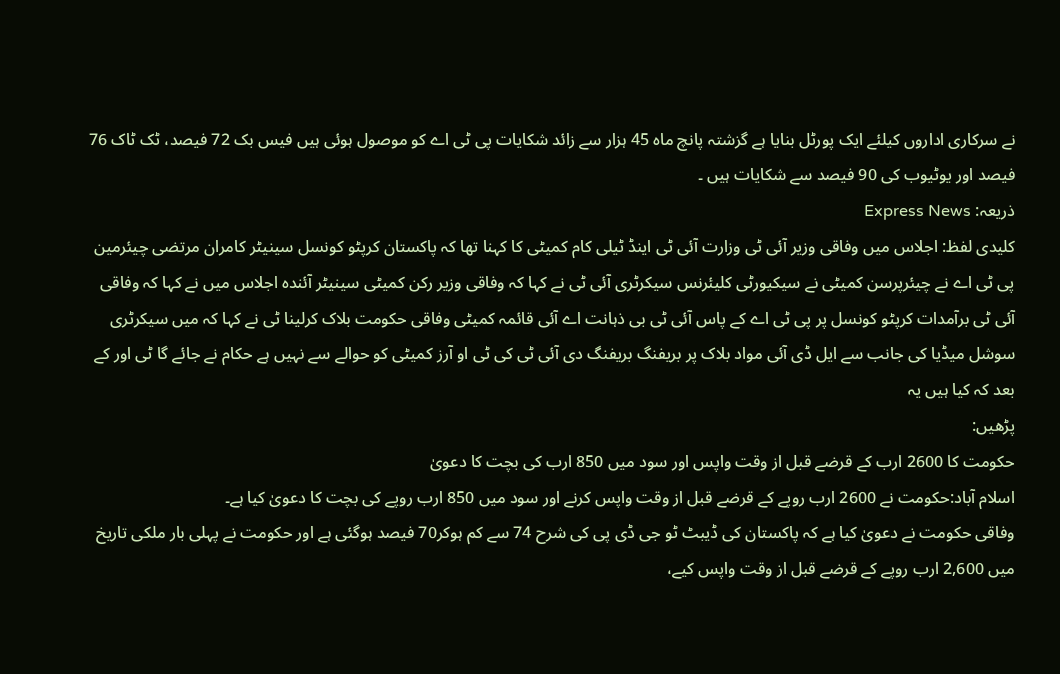نے سرکاری اداروں کیلئے ایک پورٹل بنایا ہے گزشتہ پانچ ماہ 45 ہزار سے زائد شکایات پی ٹی اے کو موصول ہوئی ہیں فیس بک 72 فیصد، ٹک ٹاک 76 فیصد اور یوٹیوب کی 90 فیصد سے شکایات ہیں ۔
ذریعہ: Express News
کلیدی لفظ: اجلاس میں وفاقی وزیر آئی ٹی وزارت آئی ٹی اینڈ ٹیلی کام کمیٹی کا کہنا تھا کہ پاکستان کرپٹو کونسل سینیٹر کامران مرتضی چیئرمین پی ٹی اے نے چیئرپرسن کمیٹی نے سیکیورٹی کلیئرنس سیکرٹری آئی ٹی نے کہا کہ وفاقی وزیر رکن کمیٹی سینیٹر آئندہ اجلاس میں نے کہا کہ وفاقی آئی ٹی برآمدات کرپٹو کونسل پر پی ٹی اے کے پاس آئی ٹی بی ذہانت اے آئی قائمہ کمیٹی وفاقی حکومت بلاک کرلینا ٹی نے کہا کہ میں سیکرٹری سوشل میڈیا کی جانب سے ایل ڈی آئی مواد بلاک پر بریفنگ بریفنگ دی آئی ٹی کی ٹی او آرز کمیٹی کو حوالے سے نہیں ہے حکام نے جائے گا ٹی اور کے بعد کہ کیا ہیں یہ
پڑھیں:
حکومت کا 2600 ارب کے قرضے قبل از وقت واپس اور سود میں 850 ارب کی بچت کا دعویٰ
اسلام آباد:حکومت نے 2600 ارب روپے کے قرضے قبل از وقت واپس کرنے اور سود میں 850 ارب روپے کی بچت کا دعویٰ کیا ہے۔
وفاقی حکومت نے دعویٰ کیا ہے کہ پاکستان کی ڈیبٹ ٹو جی ڈی پی کی شرح 74 سے کم ہوکر70 فیصد ہوگئی ہے اور حکومت نے پہلی بار ملکی تاریخ میں 2,600 ارب روپے کے قرضے قبل از وقت واپس کیے،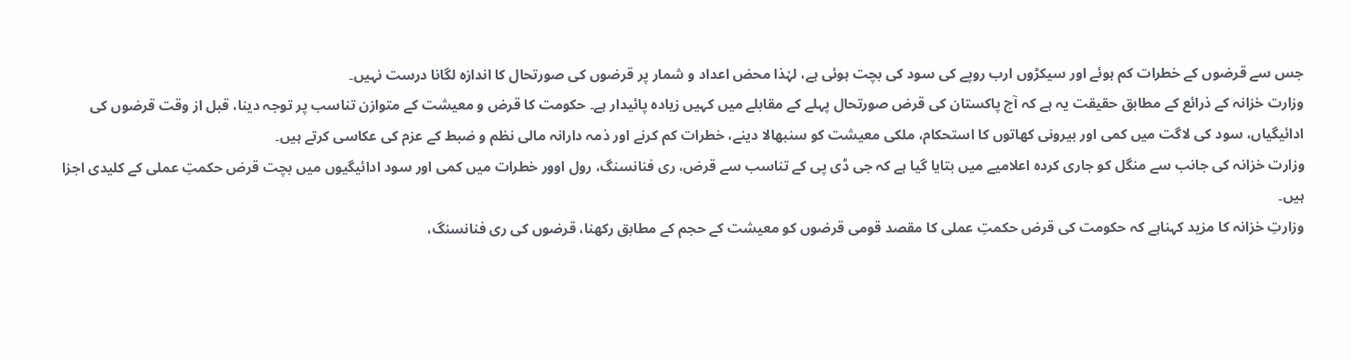جس سے قرضوں کے خطرات کم ہوئے اور سیکڑوں ارب روپے کی سود کی بچت ہوئی ہے، لہٰذا محض اعداد و شمار پر قرضوں کی صورتحال کا اندازہ لگانا درست نہیں۔
وزارت خزانہ کے ذرائع کے مطابق حقیقت یہ ہے کہ آج پاکستان کی قرض صورتحال پہلے کے مقابلے میں کہیں زیادہ پائیدار ہے۔ حکومت کا قرض و معیشت کے متوازن تناسب پر توجہ دینا، قبل از وقت قرضوں کی ادائیگیاں، سود کی لاگت میں کمی اور بیرونی کھاتوں کا استحکام، ملکی معیشت کو سنبھالا دینے، خطرات کم کرنے اور ذمہ دارانہ مالی نظم و ضبط کے عزم کی عکاسی کرتے ہیں۔
وزارت خزانہ کی جانب سے منگل کو جاری کردہ اعلامیے میں بتایا گیا ہے کہ جی ڈی پی کے تناسب سے قرض، ری فنانسنگ، رول اوور خطرات میں کمی اور سود ادائیگیوں میں بچت قرض حکمتِ عملی کے کلیدی اجزا ہیں۔
وزارتِ خزانہ کا مزید کہناہے کہ حکومت کی قرض حکمتِ عملی کا مقصد قومی قرضوں کو معیشت کے حجم کے مطابق رکھنا، قرضوں کی ری فنانسنگ،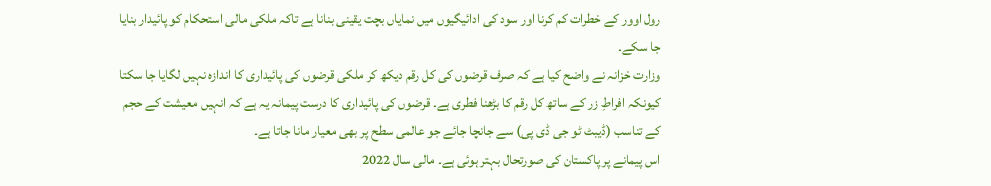رول اوور کے خطرات کم کرنا اور سود کی ادائیگیوں میں نمایاں بچت یقینی بنانا ہے تاکہ ملکی مالی استحکام کو پائیدار بنایا جا سکے۔
وزارت خزانہ نے واضح کیا ہے کہ صرف قرضوں کی کل رقم دیکھ کر ملکی قرضوں کی پائیداری کا اندازہ نہیں لگایا جا سکتا کیونکہ افراطِ زر کے ساتھ کل رقم کا بڑھنا فطری ہے۔ قرضوں کی پائیداری کا درست پیمانہ یہ ہے کہ انہیں معیشت کے حجم کے تناسب (ڈیبٹ ٹو جی ڈی پی) سے جانچا جائے جو عالمی سطح پر بھی معیار مانا جاتا ہے۔
اس پیمانے پر پاکستان کی صورتحال بہتر ہوئی ہے۔ مالی سال 2022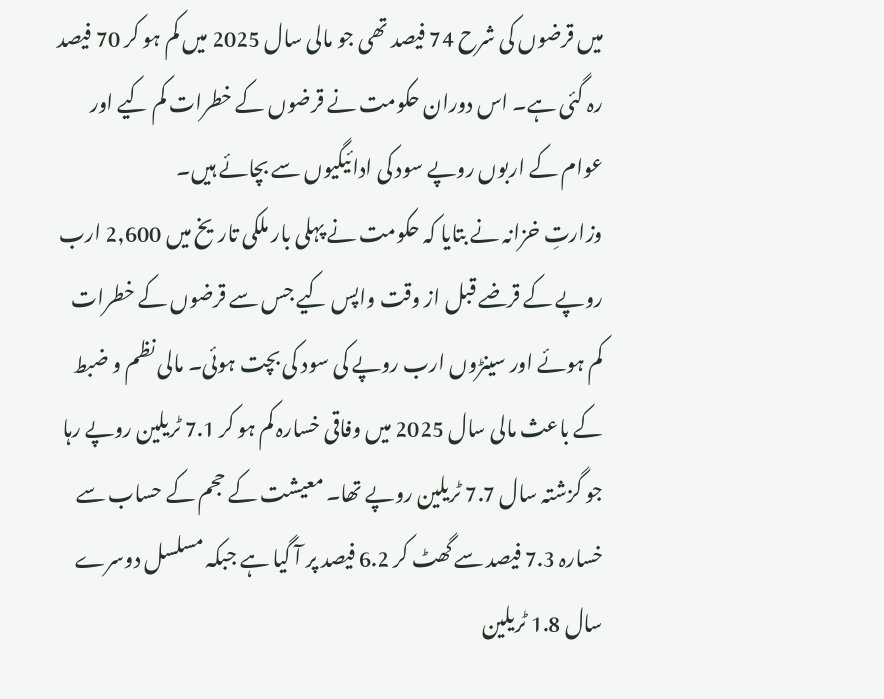میں قرضوں کی شرح 74 فیصد تھی جو مالی سال 2025 میں کم ہو کر 70 فیصد رہ گئی ہے۔ اس دوران حکومت نے قرضوں کے خطرات کم کیے اور عوام کے اربوں روپے سود کی ادائیگیوں سے بچائے ہیں۔
وزارتِ خزانہ نے بتایا کہ حکومت نے پہلی بار ملکی تاریخ میں 2,600 ارب روپے کے قرضے قبل از وقت واپس کیے جس سے قرضوں کے خطرات کم ہوئے اور سینڑوں ارب روپے کی سود کی بچت ہوئی۔ مالی نظم و ضبط کے باعث مالی سال 2025 میں وفاقی خسارہ کم ہو کر 7.1 ٹریلین روپے رہا جو گزشتہ سال 7.7 ٹریلین روپے تھا۔ معیشت کے حجم کے حساب سے خسارہ 7.3 فیصد سے گھٹ کر 6.2 فیصد پر آ گیا ہے جبکہ مسلسل دوسرے سال 1.8 ٹریلین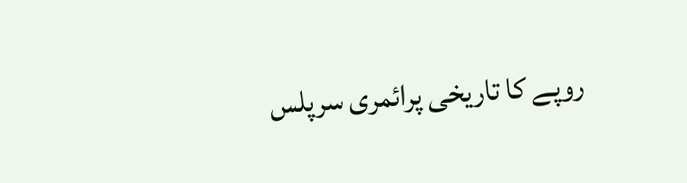روپے کا تاریخی پرائمری سرپلس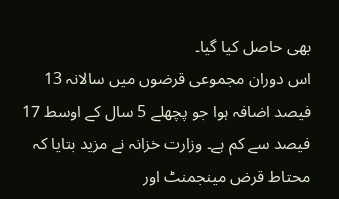بھی حاصل کیا گیا۔
اس دوران مجموعی قرضوں میں سالانہ 13 فیصد اضافہ ہوا جو پچھلے 5 سال کے اوسط 17 فیصد سے کم ہے۔ وزارت خزانہ نے مزید بتایا کہ محتاط قرض مینجمنٹ اور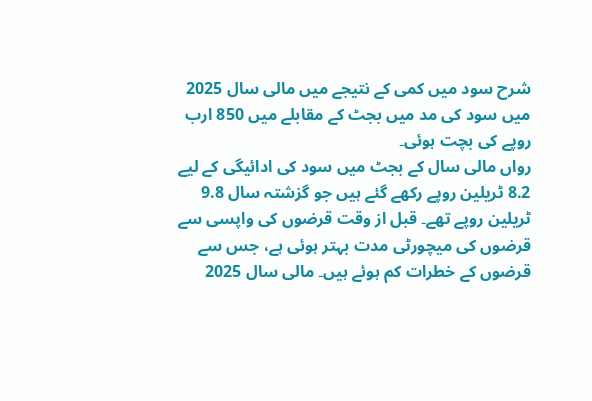شرح سود میں کمی کے نتیجے میں مالی سال 2025 میں سود کی مد میں بجٹ کے مقابلے میں 850 ارب روپے کی بچت ہوئی۔
رواں مالی سال کے بجٹ میں سود کی ادائیگی کے لیے 8.2 ٹریلین روپے رکھے گئے ہیں جو گزشتہ سال 9.8 ٹریلین روپے تھے۔ قبل از وقت قرضوں کی واپسی سے قرضوں کی میچورٹی مدت بہتر ہوئی ہے، جس سے قرضوں کے خطرات کم ہوئے ہیں۔ مالی سال 2025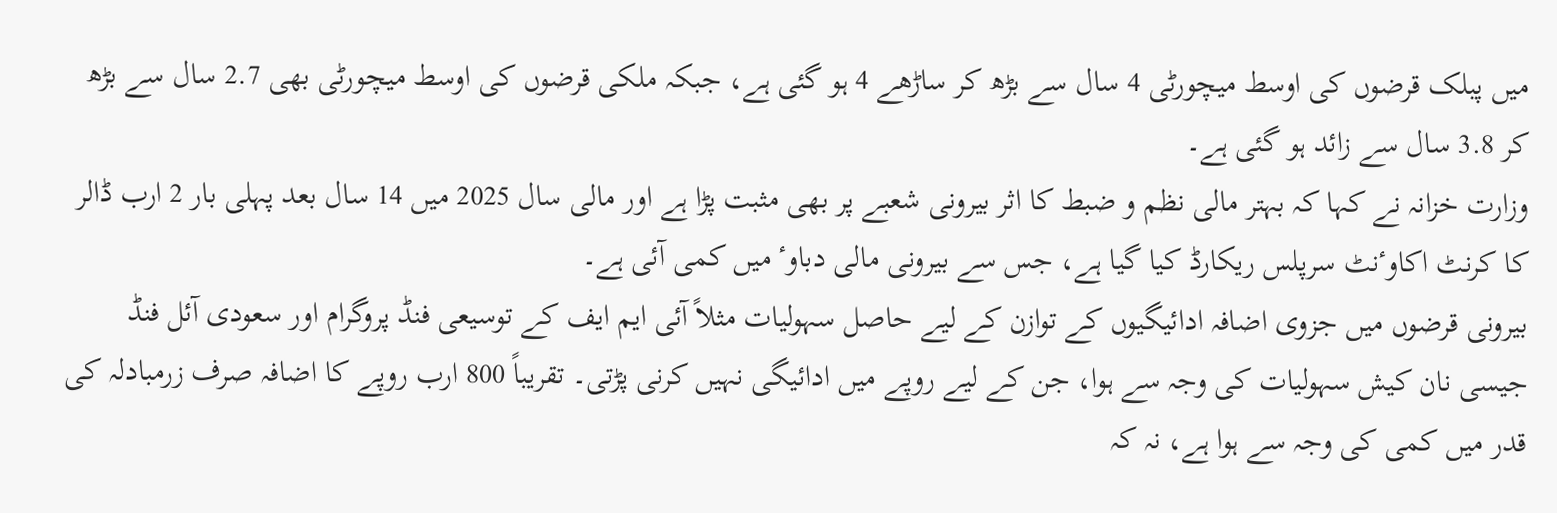میں پبلک قرضوں کی اوسط میچورٹی 4 سال سے بڑھ کر ساڑھے 4 ہو گئی ہے، جبکہ ملکی قرضوں کی اوسط میچورٹی بھی 2.7 سال سے بڑھ کر 3.8 سال سے زائد ہو گئی ہے۔
وزارت خزانہ نے کہا کہ بہتر مالی نظم و ضبط کا اثر بیرونی شعبے پر بھی مثبت پڑا ہے اور مالی سال 2025 میں 14 سال بعد پہلی بار 2 ارب ڈالر کا کرنٹ اکاوٴنٹ سرپلس ریکارڈ کیا گیا ہے، جس سے بیرونی مالی دباوٴ میں کمی آئی ہے۔
بیرونی قرضوں میں جزوی اضافہ ادائیگیوں کے توازن کے لیے حاصل سہولیات مثلاً آئی ایم ایف کے توسیعی فنڈ پروگرام اور سعودی آئل فنڈ جیسی نان کیش سہولیات کی وجہ سے ہوا، جن کے لیے روپے میں ادائیگی نہیں کرنی پڑتی۔ تقریباً 800 ارب روپے کا اضافہ صرف زرمبادلہ کی قدر میں کمی کی وجہ سے ہوا ہے، نہ کہ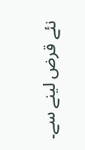نئے قرض لینے سے۔